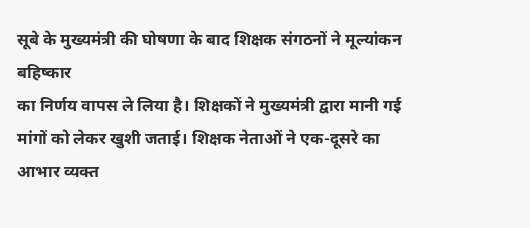सूबे के मुख्यमंत्री की घोषणा के बाद शिक्षक संगठनों ने मूल्यांकन बहिष्कार
का निर्णय वापस ले लिया है। शिक्षकों ने मुख्यमंत्री द्वारा मानी गई
मांगों को लेकर खुशी जताई। शिक्षक नेताओं ने एक-दूसरे का आभार व्यक्त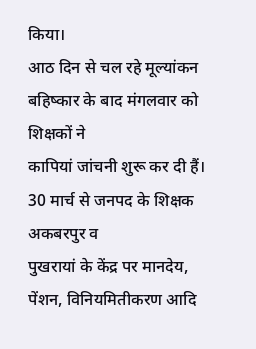किया।
आठ दिन से चल रहे मूल्यांकन बहिष्कार के बाद मंगलवार को शिक्षकों ने
कापियां जांचनी शुरू कर दी हैं।
30 मार्च से जनपद के शिक्षक अकबरपुर व
पुखरायां के केंद्र पर मानदेय, पेंशन, विनियमितीकरण आदि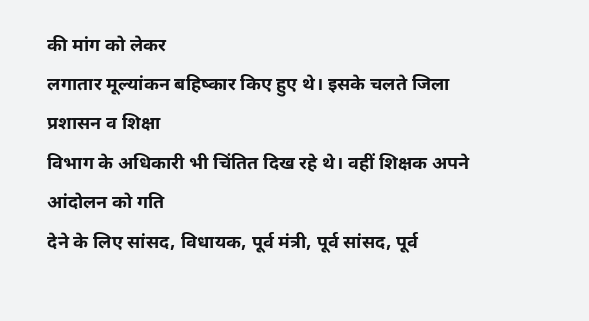की मांग को लेकर
लगातार मूल्यांकन बहिष्कार किए हुए थे। इसके चलते जिला प्रशासन व शिक्षा
विभाग के अधिकारी भी चिंतित दिख रहे थे। वहीं शिक्षक अपने आंदोलन को गति
देने के लिए सांसद, विधायक, पूर्व मंत्री, पूर्व सांसद, पूर्व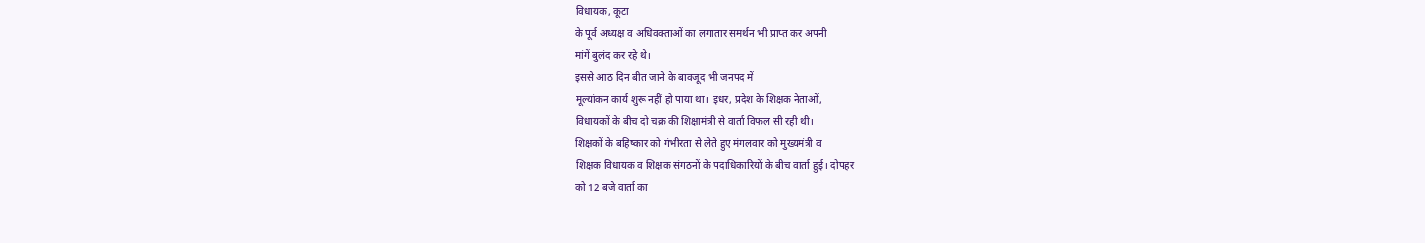विधायक, कूटा
के पूर्व अध्यक्ष व अधिवक्ताओं का लगातार समर्थन भी प्राप्त कर अपनी
मांगें बुलंद कर रहे थे।
इससे आठ दिन बीत जाने के बावजूद भी जनपद में
मूल्यांकन कार्य शुरू नहीं हो पाया था। इधर, प्रदेश के शिक्षक नेताओं,
विधायकों के बीच दो चक्र की शिक्षामंत्री से वार्ता विफल सी रही थी।
शिक्षकों के बहिष्कार को गंभीरता से लेते हुए मंगलवार को मुख्यमंत्री व
शिक्षक विधायक व शिक्षक संगठनों के पदाधिकारियों के बीच वार्ता हुई। दोपहर
को 12 बजे वार्ता का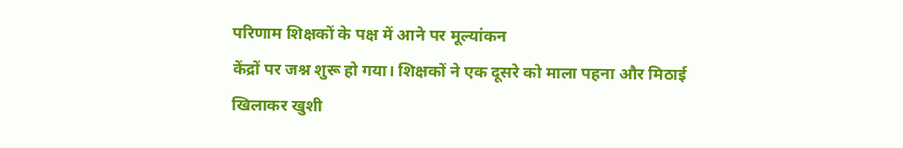परिणाम शिक्षकों के पक्ष में आने पर मूल्यांकन
केंद्रों पर जश्न शुरू हो गया। शिक्षकों ने एक दूसरे को माला पहना और मिठाई
खिलाकर खुशी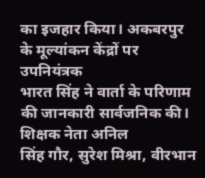का इजहार किया। अकबरपुर के मूल्यांकन केंद्रों पर उपनियंत्रक
भारत सिंह ने वार्ता के परिणाम की जानकारी सार्वजनिक की। शिक्षक नेता अनिल
सिंह गौर, सुरेश मिश्रा, वीरभान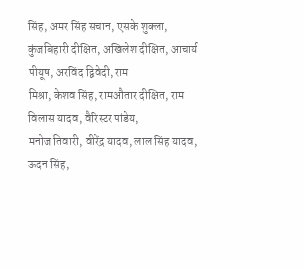सिंह, अमर सिंह सचान, एसके शुक्ला,
कुंजबिहारी दीक्षित, अखिलेश दीक्षित, आचार्य पीयूष, अरविंद द्विवेदी, राम
मिश्रा, केशव सिंह, रामऔतार दीक्षित, राम विलास यादव, वैरिस्टर पांडेय,
मनोज तिवारी, वीरेंद्र यादव, लाल सिंह यादव, ऊदन सिंह,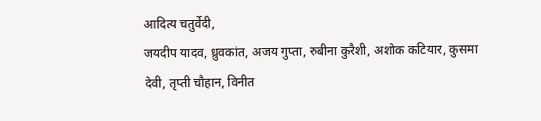आदित्य चतुर्वेदी,
जयदीप यादव, ध्रुवकांत, अजय गुप्ता, रुबीना कुरैशी, अशोक कटियार, कुसमा
देवी, तृप्ती चौहान, विनीत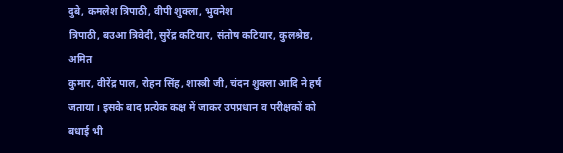दुबे, कमलेश त्रिपाठी, वीपी शुक्ला, भुवनेश
त्रिपाठी, बउआ त्रिवेदी, सुरेंद्र कटियार, संतोष कटियार, कुलश्रेष्ठ, अमित
कुमार, वीरेंद्र पाल, रोहन सिंह, शास्त्री जी, चंदन शुक्ला आदि ने हर्ष
जताया। इसके बाद प्रत्येक कक्ष में जाकर उपप्रधान व परीक्षकों को बधाई भी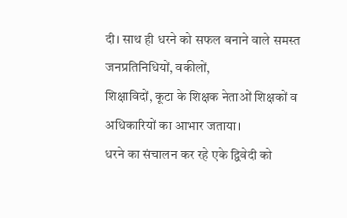दी। साथ ही धरने को सफल बनाने वाले समस्त जनप्रतिनिधियों, वकीलों,
शिक्षाविदों, कूटा के शिक्षक नेताओं शिक्षकों व अधिकारियों का आभार जताया।
धरने का संचालन कर रहे एके द्विवेदी को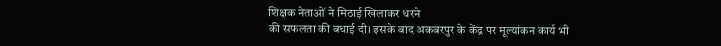शिक्षक नेताओं ने मिठाई खिलाकर धरने
की सफलता की बधाई दी। इसके बाद अकबरपुर के केंद्र पर मूल्यांकन कार्य भी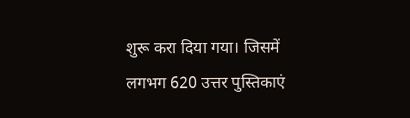शुरू करा दिया गया। जिसमें लगभग 620 उत्तर पुस्तिकाएं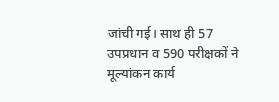जांची गई। साथ ही 57
उपप्रधान व 590 परीक्षकों ने मूल्यांकन कार्य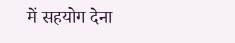में सहयोग देना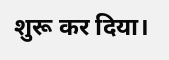शुरू कर दिया।